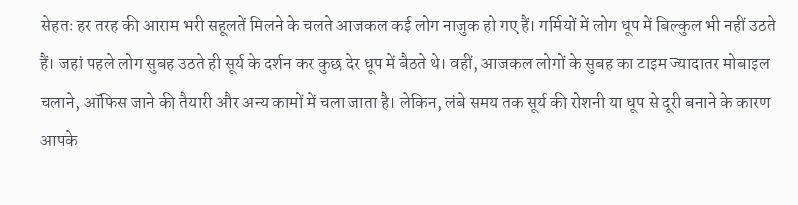सेहतः हर तरह की आराम भरी सहूलतें मिलने के चलते आजकल कई लोग नाजुक हो गए हैं। गर्मियों में लोग धूप में बिल्कुल भी नहीं उठते हैं। जहां पहले लोग सुबह उठते ही सूर्य के दर्शन कर कुछ देर धूप में बैठते थे। वहीं, आजकल लोगों के सुबह का टाइम ज्यादातर मोबाइल चलाने, ऑफिस जाने की तैयारी और अन्य कामों में चला जाता है। लेकिन, लंबे समय तक सूर्य की रोशनी या धूप से दूरी बनाने के कारण आपके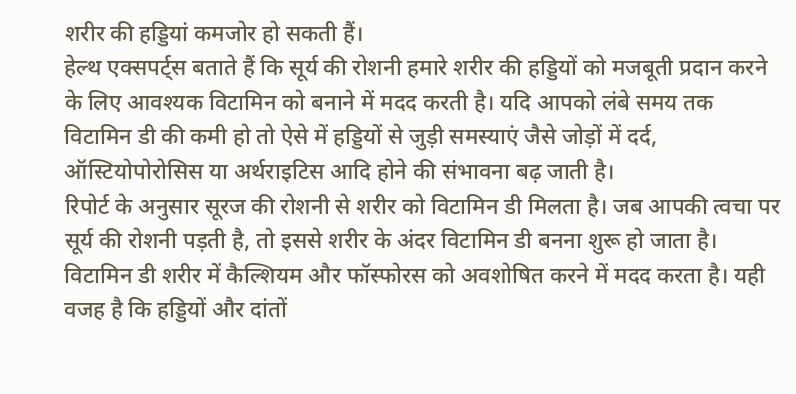शरीर की हड्डियां कमजोर हो सकती हैं।
हेल्थ एक्सपर्ट्स बताते हैं कि सूर्य की रोशनी हमारे शरीर की हड्डियों को मजबूती प्रदान करने के लिए आवश्यक विटामिन को बनाने में मदद करती है। यदि आपको लंबे समय तक विटामिन डी की कमी हो तो ऐसे में हड्डियों से जुड़ी समस्याएं जैसे जोड़ों में दर्द, ऑस्टियोपोरोसिस या अर्थराइटिस आदि होने की संभावना बढ़ जाती है।
रिपोर्ट के अनुसार सूरज की रोशनी से शरीर को विटामिन डी मिलता है। जब आपकी त्वचा पर सूर्य की रोशनी पड़ती है, तो इससे शरीर के अंदर विटामिन डी बनना शुरू हो जाता है। विटामिन डी शरीर में कैल्शियम और फॉस्फोरस को अवशोषित करने में मदद करता है। यही वजह है कि हड्डियों और दांतों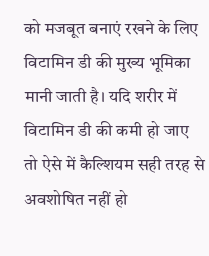को मजबूत बनाएं रखने के लिए विटामिन डी की मुख्य भूमिका मानी जाती है। यदि शरीर में विटामिन डी की कमी हो जाए तो ऐसे में कैल्शियम सही तरह से अवशोषित नहीं हो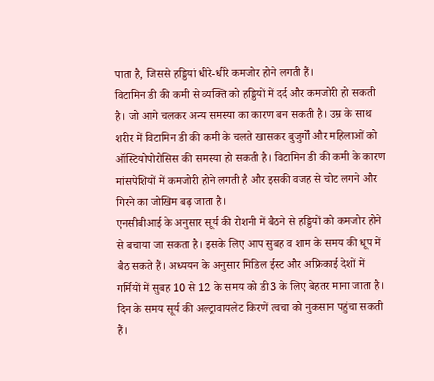पाता है, जिससे हड्डियां धीरे-धीरे कमजोर होने लगती हैं।
विटामिन डी की कमी से व्यक्ति को हड्डियों में दर्द और कमजोरी हो सकती है। जो आगे चलकर अन्य समस्या का कारण बन सकती है। उम्र के साथ शरीर में विटामिन डी की कमी के चलते खासकर बुजुर्गों और महिलाओं को ऑस्टियोपोरोसिस की समस्या हो सकती है। विटामिन डी की कमी के कारण मांसपेशियों में कमजोरी होने लगती है और इसकी वजह से चोट लगने और गिरने का जोखिम बढ़ जाता है।
एनसीबीआई के अनुसार सूर्य की रोशनी में बैठने से हड्डियों को कमजोर होने से बचाया जा सकता है। इसके लिए आप सुबह व शाम के समय की धूप में बैठ सकते हैं। अध्ययन के अनुसार मिडिल ईस्ट और अफ्रिकाई देशों में गर्मियों में सुबह 10 से 12 के समय को डी3 के लिए बेहतर माना जाता है। दिन के समय सूर्य की अल्ट्रावायलेट किरणें त्वचा को नुकसान पहुंचा सकती हैं।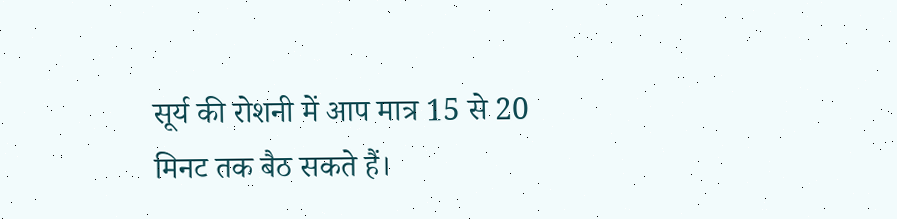सूर्य की रोशनी में आप मात्र 15 से 20 मिनट तक बैठ सकते हैं।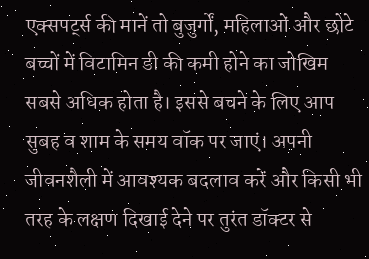एक्सपर्ट्स की मानें तो बुजुर्गों, महिलाओं और छोटे बच्चों में विटामिन डी की कमी होने का जोखिम सबसे अधिक होता है। इससे बचने के लिए आप सुबह व शाम के समय वॉक पर जाएं। अपनी जीवनशैली में आवश्यक बदलाव करें और किसी भी तरह के लक्षण दिखाई देने पर तुरंत डॉक्टर से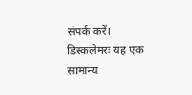संपर्क करें।
डिस्कलेमरः यह एक सामान्य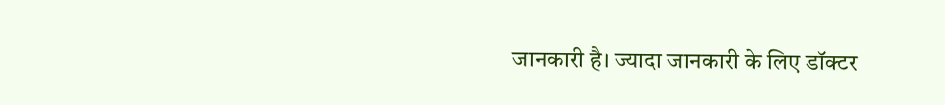जानकारी है। ज्यादा जानकारी के लिए डॉक्टर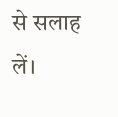से सलाह लें।